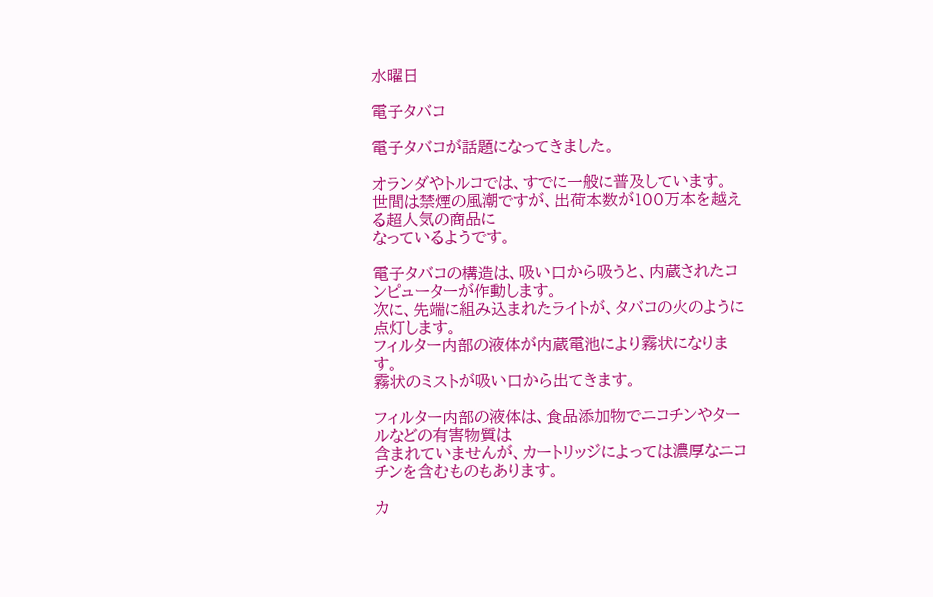水曜日

電子タバコ

電子タバコが話題になってきました。

オランダやトルコでは、すでに一般に普及しています。
世間は禁煙の風潮ですが、出荷本数が100万本を越える超人気の商品に
なっているようです。

電子タバコの構造は、吸い口から吸うと、内蔵されたコンピューターが作動します。
次に、先端に組み込まれたライトが、タバコの火のように点灯します。
フィルター内部の液体が内蔵電池により霧状になります。
霧状のミストが吸い口から出てきます。

フィルター内部の液体は、食品添加物でニコチンやタールなどの有害物質は
含まれていませんが、カートリッジによっては濃厚なニコチンを含むものもあります。

カ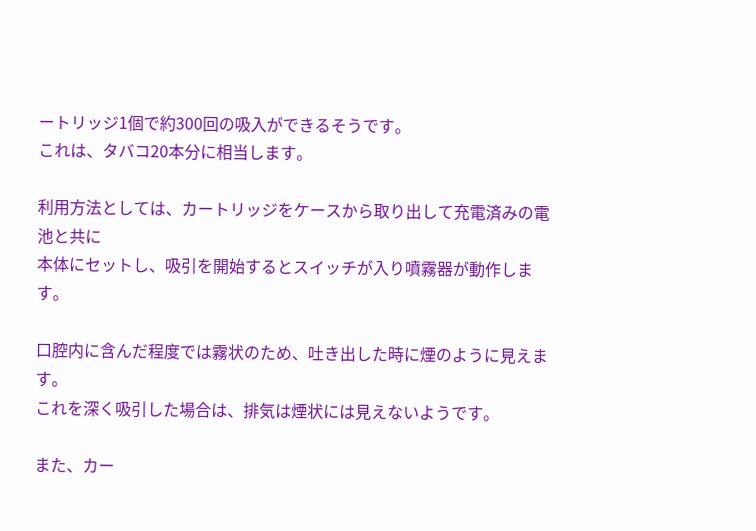ートリッジ1個で約300回の吸入ができるそうです。
これは、タバコ20本分に相当します。

利用方法としては、カートリッジをケースから取り出して充電済みの電池と共に
本体にセットし、吸引を開始するとスイッチが入り噴霧器が動作します。

口腔内に含んだ程度では霧状のため、吐き出した時に煙のように見えます。
これを深く吸引した場合は、排気は煙状には見えないようです。

また、カー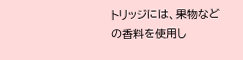トリッジには、果物などの香料を使用し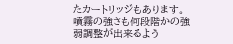たカートリッジもあります。
噴霧の強さも何段階かの強弱調整が出来るよう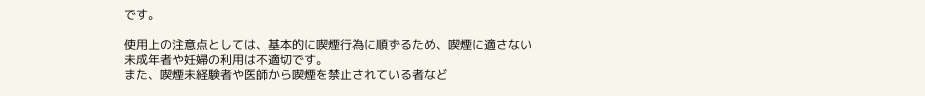です。

使用上の注意点としては、基本的に喫煙行為に順ずるため、喫煙に適さない
未成年者や妊婦の利用は不適切です。
また、喫煙未経験者や医師から喫煙を禁止されている者など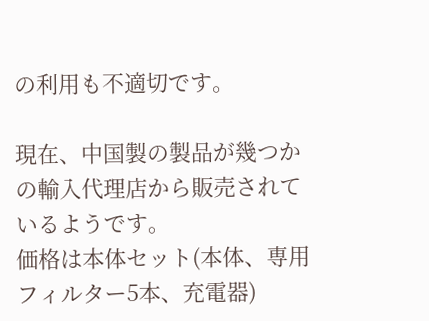の利用も不適切です。

現在、中国製の製品が幾つかの輸入代理店から販売されているようです。
価格は本体セット(本体、専用フィルター5本、充電器)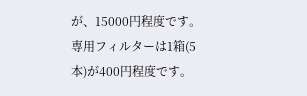が、15000円程度です。
専用フィルターは1箱(5本)が400円程度です。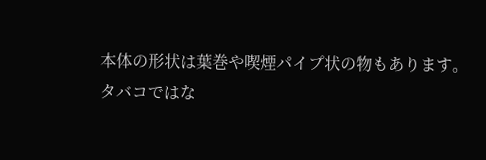本体の形状は葉巻や喫煙パイプ状の物もあります。
タバコではな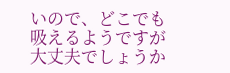いので、どこでも吸えるようですが大丈夫でしょうか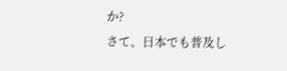か?
さて、日本でも普及し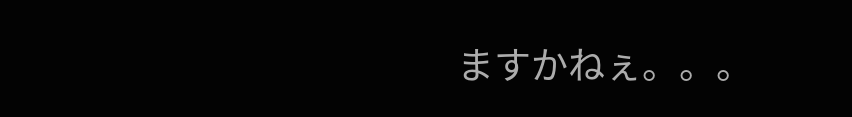ますかねぇ。。。